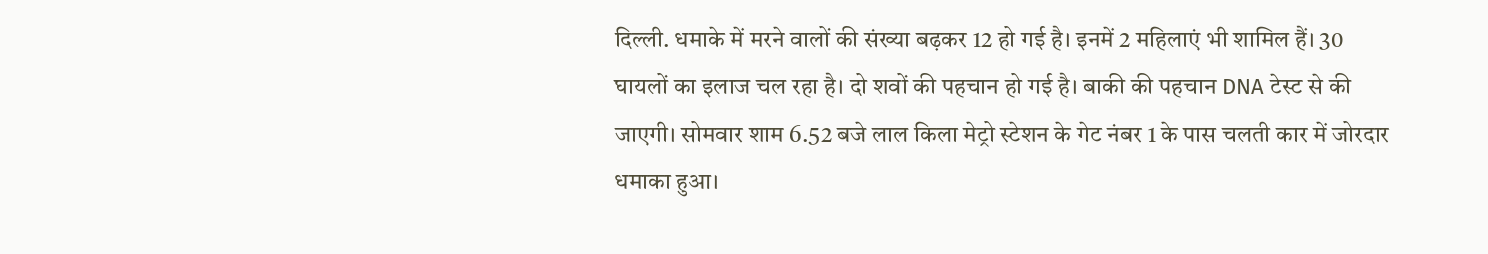दिल्ली. धमाके में मरने वालों की संख्या बढ़कर 12 हो गई है। इनमें 2 महिलाएं भी शामिल हैं। 30 घायलों का इलाज चल रहा है। दो शवों की पहचान हो गई है। बाकी की पहचान DNA टेस्ट से की जाएगी। सोमवार शाम 6.52 बजे लाल किला मेट्रो स्टेशन के गेट नंबर 1 के पास चलती कार में जोरदार धमाका हुआ।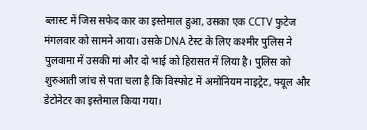ब्लास्ट में जिस सफेद कार का इस्तेमाल हुआ, उसका एक CCTV फुटेज मंगलवार को सामने आया। उसके DNA टेस्ट के लिए कश्मीर पुलिस ने पुलवामा में उसकी मां और दो भाई को हिरासत में लिया है। पुलिस को शुरुआती जांच से पता चला है कि विस्फोट में अमोनियम नाइट्रेट, फ्यूल और डेटोनेटर का इस्तेमाल किया गया।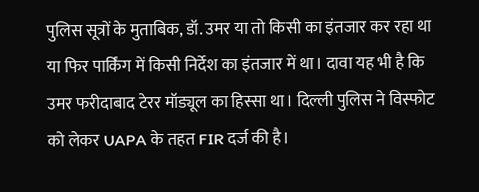पुलिस सूत्रों के मुताबिक, डॉ. उमर या तो किसी का इंतजार कर रहा था या फिर पार्किंग में किसी निर्देश का इंतजार में था। दावा यह भी है कि उमर फरीदाबाद टेरर मॉड्यूल का हिस्सा था। दिल्ली पुलिस ने विस्फोट को लेकर UAPA के तहत FIR दर्ज की है।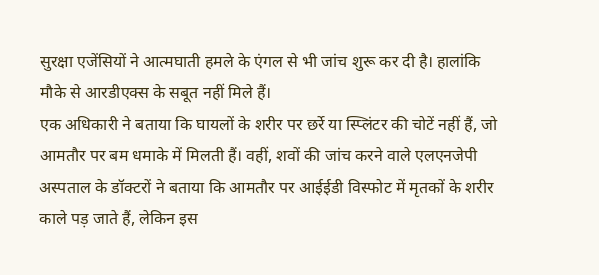सुरक्षा एजेंसियों ने आत्मघाती हमले के एंगल से भी जांच शुरू कर दी है। हालांकि मौके से आरडीएक्स के सबूत नहीं मिले हैं।
एक अधिकारी ने बताया कि घायलों के शरीर पर छर्रे या स्प्लिंटर की चोटें नहीं हैं, जो आमतौर पर बम धमाके में मिलती हैं। वहीं, शवों की जांच करने वाले एलएनजेपी अस्पताल के डॉक्टरों ने बताया कि आमतौर पर आईईडी विस्फोट में मृतकों के शरीर काले पड़ जाते हैं, लेकिन इस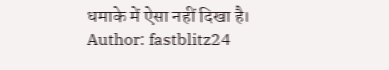धमाके में ऐसा नहीं दिखा है।
Author: fastblitz24